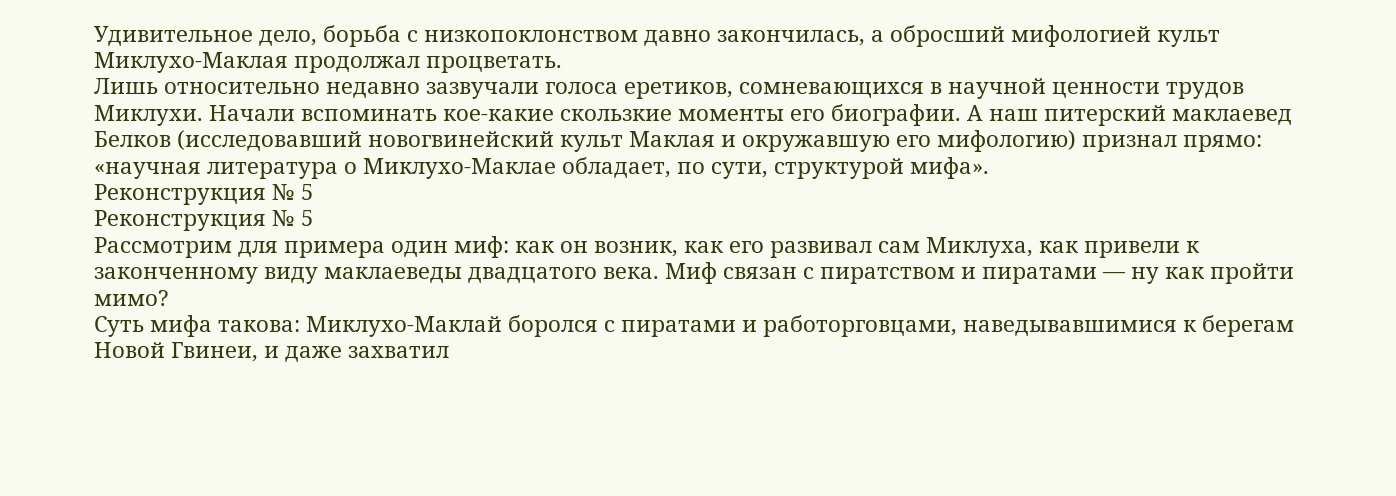Удивительное дело, борьба с низкопоклонством давно закончилась, а обросший мифологией культ Миклухо-Маклая продолжал процветать.
Лишь относительно недавно зазвучали голоса еретиков, сомневающихся в научной ценности трудов Миклухи. Начали вспоминать кое-какие скользкие моменты его биографии. А наш питерский маклаевед Белков (исследовавший новогвинейский культ Маклая и окружавшую его мифологию) признал прямо: «научная литература о Миклухо-Маклае обладает, по сути, структурой мифа».
Реконструкция № 5
Реконструкция № 5
Рассмотрим для примера один миф: как он возник, как его развивал сам Миклуха, как привели к законченному виду маклаеведы двадцатого века. Миф связан с пиратством и пиратами — ну как пройти мимо?
Суть мифа такова: Миклухо-Маклай боролся с пиратами и работорговцами, наведывавшимися к берегам Новой Гвинеи, и даже захватил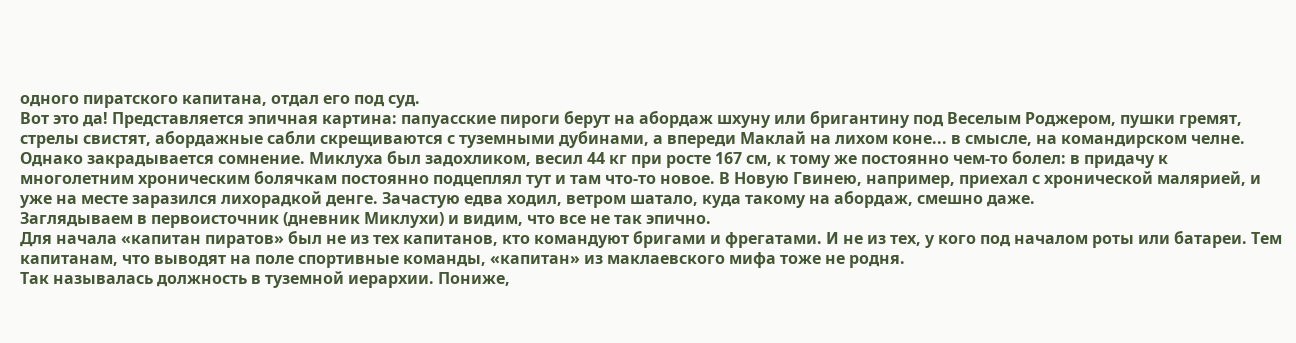одного пиратского капитана, отдал его под суд.
Вот это да! Представляется эпичная картина: папуасские пироги берут на абордаж шхуну или бригантину под Веселым Роджером, пушки гремят, стрелы свистят, абордажные сабли скрещиваются с туземными дубинами, а впереди Маклай на лихом коне... в смысле, на командирском челне.
Однако закрадывается сомнение. Миклуха был задохликом, весил 44 кг при росте 167 см, к тому же постоянно чем-то болел: в придачу к многолетним хроническим болячкам постоянно подцеплял тут и там что-то новое. В Новую Гвинею, например, приехал с хронической малярией, и уже на месте заразился лихорадкой денге. Зачастую едва ходил, ветром шатало, куда такому на абордаж, смешно даже.
Заглядываем в первоисточник (дневник Миклухи) и видим, что все не так эпично.
Для начала «капитан пиратов» был не из тех капитанов, кто командуют бригами и фрегатами. И не из тех, у кого под началом роты или батареи. Тем капитанам, что выводят на поле спортивные команды, «капитан» из маклаевского мифа тоже не родня.
Так называлась должность в туземной иерархии. Пониже,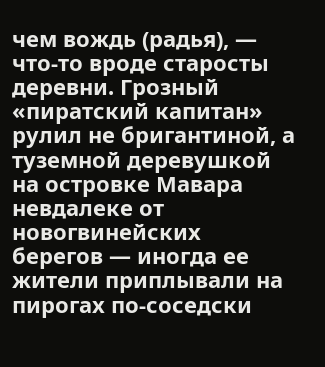чем вождь (радья), — что-то вроде старосты деревни. Грозный «пиратский капитан» рулил не бригантиной, а туземной деревушкой на островке Мавара невдалеке от новогвинейских берегов — иногда ее жители приплывали на пирогах по-соседски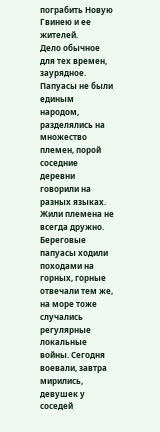пограбить Новую Гвинею и ее жителей.
Дело обычное для тех времен, заурядное. Папуасы не были единым народом, разделялись на множество племен, порой соседние деревни говорили на разных языках.
Жили племена не всегда дружно. Береговые папуасы ходили походами на горных, горные отвечали тем же, на море тоже случались регулярные локальные войны. Сегодня воевали, завтра мирились, девушек у соседей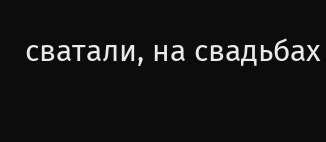сватали, на свадьбах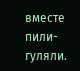вместе пили-гуляли.